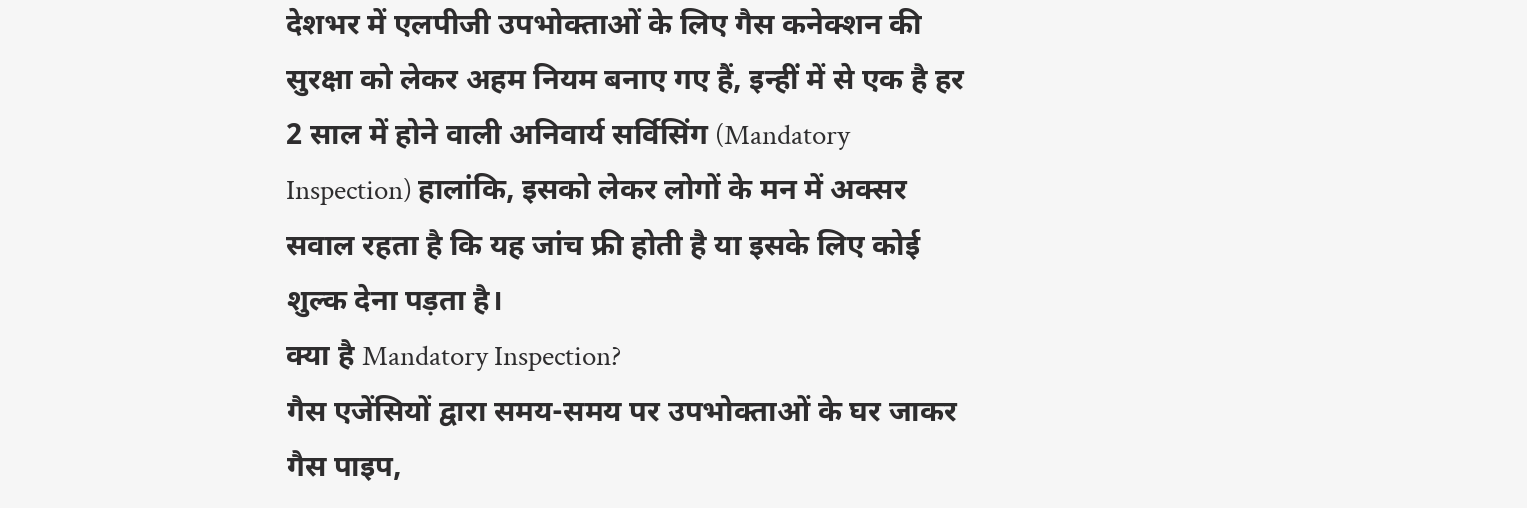देशभर में एलपीजी उपभोक्ताओं के लिए गैस कनेक्शन की सुरक्षा को लेकर अहम नियम बनाए गए हैं, इन्हीं में से एक है हर 2 साल में होने वाली अनिवार्य सर्विसिंग (Mandatory Inspection) हालांकि, इसको लेकर लोगों के मन में अक्सर सवाल रहता है कि यह जांच फ्री होती है या इसके लिए कोई शुल्क देना पड़ता है।
क्या है Mandatory Inspection?
गैस एजेंसियों द्वारा समय-समय पर उपभोक्ताओं के घर जाकर गैस पाइप,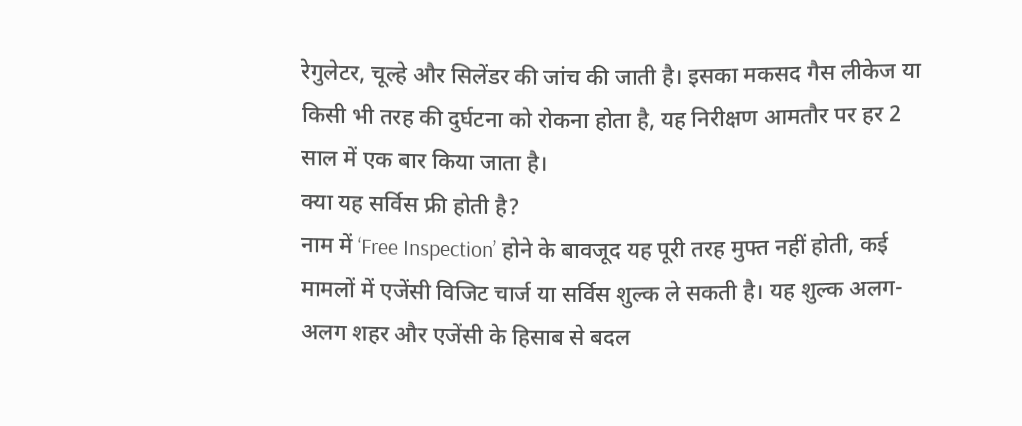रेगुलेटर, चूल्हे और सिलेंडर की जांच की जाती है। इसका मकसद गैस लीकेज या किसी भी तरह की दुर्घटना को रोकना होता है, यह निरीक्षण आमतौर पर हर 2 साल में एक बार किया जाता है।
क्या यह सर्विस फ्री होती है?
नाम में ‘Free Inspection’ होने के बावजूद यह पूरी तरह मुफ्त नहीं होती, कई मामलों में एजेंसी विजिट चार्ज या सर्विस शुल्क ले सकती है। यह शुल्क अलग-अलग शहर और एजेंसी के हिसाब से बदल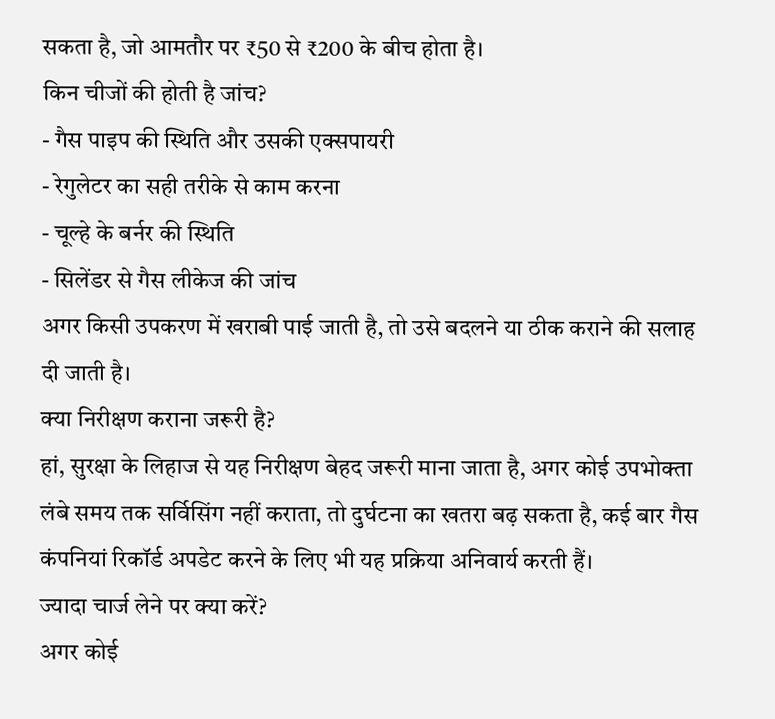सकता है, जो आमतौर पर ₹50 से ₹200 के बीच होता है।
किन चीजों की होती है जांच?
- गैस पाइप की स्थिति और उसकी एक्सपायरी
- रेगुलेटर का सही तरीके से काम करना
- चूल्हे के बर्नर की स्थिति
- सिलेंडर से गैस लीकेज की जांच
अगर किसी उपकरण में खराबी पाई जाती है, तो उसे बदलने या ठीक कराने की सलाह दी जाती है।
क्या निरीक्षण कराना जरूरी है?
हां, सुरक्षा के लिहाज से यह निरीक्षण बेहद जरूरी माना जाता है, अगर कोई उपभोक्ता लंबे समय तक सर्विसिंग नहीं कराता, तो दुर्घटना का खतरा बढ़ सकता है, कई बार गैस कंपनियां रिकॉर्ड अपडेट करने के लिए भी यह प्रक्रिया अनिवार्य करती हैं।
ज्यादा चार्ज लेने पर क्या करें?
अगर कोई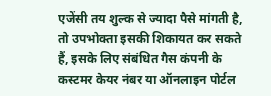एजेंसी तय शुल्क से ज्यादा पैसे मांगती है, तो उपभोक्ता इसकी शिकायत कर सकते हैं, इसके लिए संबंधित गैस कंपनी के कस्टमर केयर नंबर या ऑनलाइन पोर्टल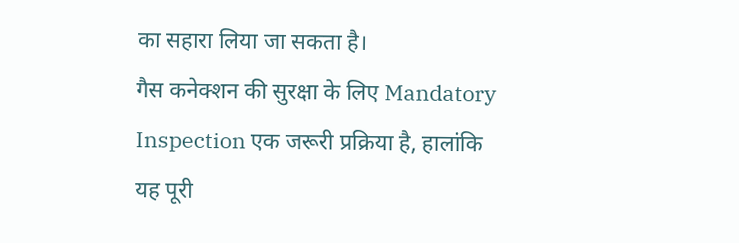का सहारा लिया जा सकता है।
गैस कनेक्शन की सुरक्षा के लिए Mandatory Inspection एक जरूरी प्रक्रिया है, हालांकि यह पूरी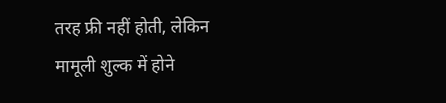तरह फ्री नहीं होती, लेकिन मामूली शुल्क में होने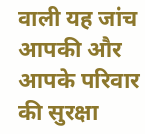वाली यह जांच आपकी और आपके परिवार की सुरक्षा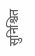सुनिश्चित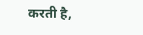करती है,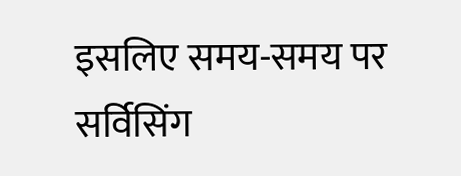इसलिए समय-समय पर सर्विसिंग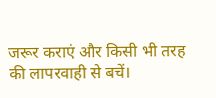जरूर कराएं और किसी भी तरह की लापरवाही से बचें।